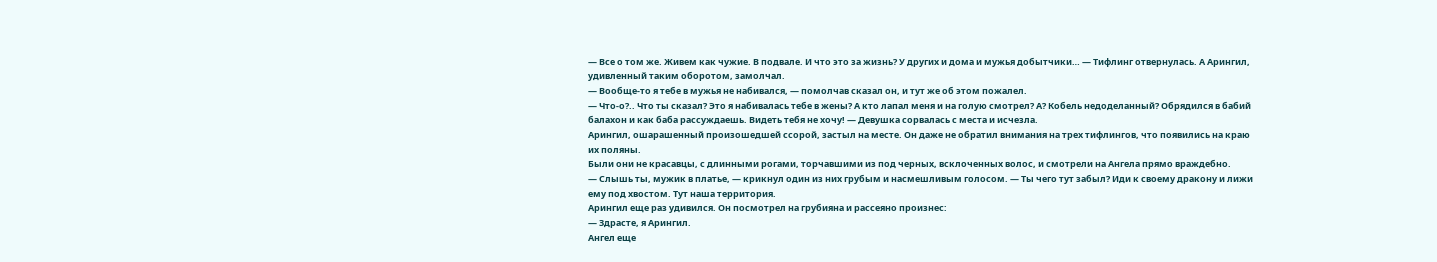— Все о том же. Живем как чужие. В подвале. И что это за жизнь? У других и дома и мужья добытчики… — Тифлинг отвернулась. А Арингил, удивленный таким оборотом, замолчал.
— Вообще-то я тебе в мужья не набивался, — помолчав сказал он, и тут же об этом пожалел.
— Что-о?.. Что ты сказал? Это я набивалась тебе в жены? А кто лапал меня и на голую смотрел? А? Кобель недоделанный? Обрядился в бабий балахон и как баба рассуждаешь. Видеть тебя не хочу! — Девушка сорвалась с места и исчезла.
Арингил, ошарашенный произошедшей ссорой, застыл на месте. Он даже не обратил внимания на трех тифлингов, что появились на краю их поляны.
Были они не красавцы, с длинными рогами, торчавшими из под черных, всклоченных волос, и смотрели на Ангела прямо враждебно.
— Слышь ты, мужик в платье, — крикнул один из них грубым и насмешливым голосом. — Ты чего тут забыл? Иди к своему дракону и лижи ему под хвостом. Тут наша территория.
Арингил еще раз удивился. Он посмотрел на грубияна и рассеяно произнес:
— Здрасте, я Арингил.
Ангел еще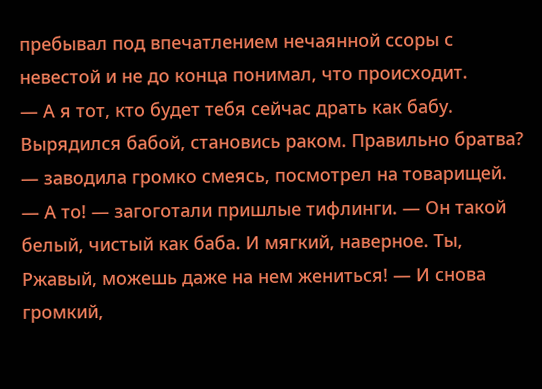пребывал под впечатлением нечаянной ссоры с невестой и не до конца понимал, что происходит.
— А я тот, кто будет тебя сейчас драть как бабу. Вырядился бабой, становись раком. Правильно братва? — заводила громко смеясь, посмотрел на товарищей.
— А то! — загоготали пришлые тифлинги. — Он такой белый, чистый как баба. И мягкий, наверное. Ты, Ржавый, можешь даже на нем жениться! — И снова громкий,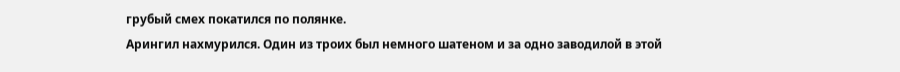грубый смех покатился по полянке.
Арингил нахмурился. Один из троих был немного шатеном и за одно заводилой в этой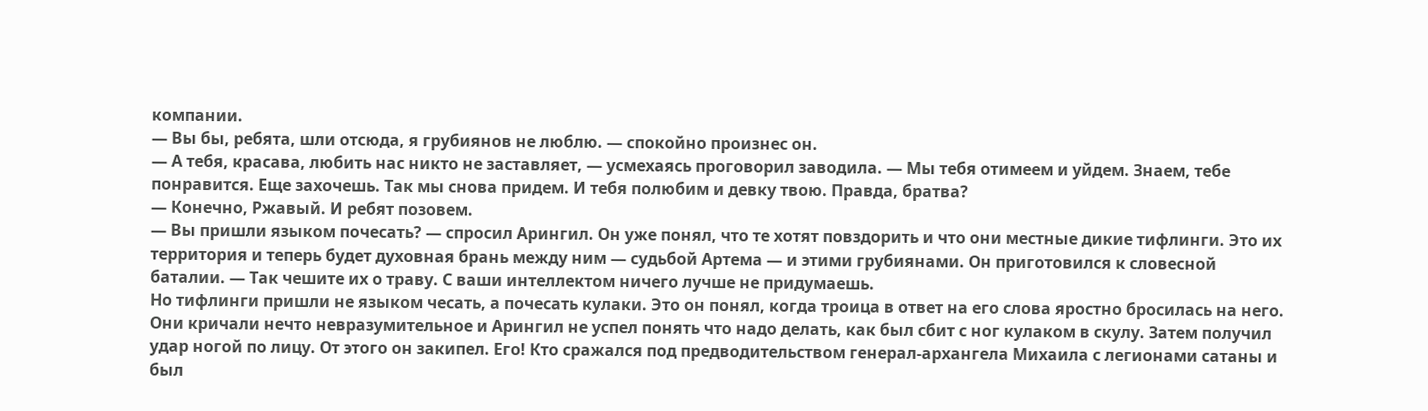компании.
— Вы бы, ребята, шли отсюда, я грубиянов не люблю. — спокойно произнес он.
— А тебя, красава, любить нас никто не заставляет, — усмехаясь проговорил заводила. — Мы тебя отимеем и уйдем. Знаем, тебе понравится. Еще захочешь. Так мы снова придем. И тебя полюбим и девку твою. Правда, братва?
— Конечно, Ржавый. И ребят позовем.
— Вы пришли языком почесать? — спросил Арингил. Он уже понял, что те хотят повздорить и что они местные дикие тифлинги. Это их территория и теперь будет духовная брань между ним — судьбой Артема — и этими грубиянами. Он приготовился к словесной баталии. — Так чешите их о траву. С ваши интеллектом ничего лучше не придумаешь.
Но тифлинги пришли не языком чесать, а почесать кулаки. Это он понял, когда троица в ответ на его слова яростно бросилась на него. Они кричали нечто невразумительное и Арингил не успел понять что надо делать, как был сбит с ног кулаком в скулу. Затем получил удар ногой по лицу. От этого он закипел. Его! Кто сражался под предводительством генерал-архангела Михаила с легионами сатаны и был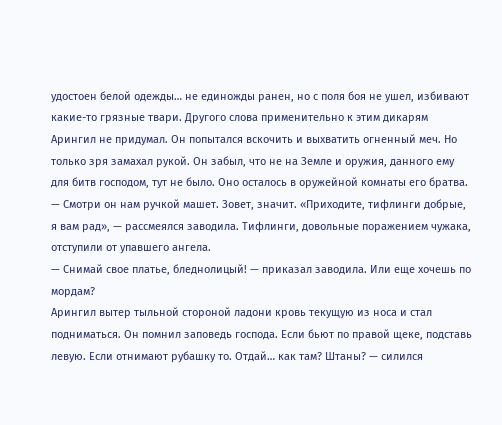удостоен белой одежды… не единожды ранен, но с поля боя не ушел, избивают какие-то грязные твари. Другого слова применительно к этим дикарям Арингил не придумал. Он попытался вскочить и выхватить огненный меч. Но только зря замахал рукой. Он забыл, что не на Земле и оружия, данного ему для битв господом, тут не было. Оно осталось в оружейной комнаты его братва.
— Смотри он нам ручкой машет. Зовет, значит. «Приходите, тифлинги добрые, я вам рад», — рассмеялся заводила. Тифлинги, довольные поражением чужака, отступили от упавшего ангела.
— Снимай свое платье, бледнолицый! — приказал заводила. Или еще хочешь по мордам?
Арингил вытер тыльной стороной ладони кровь текущую из носа и стал подниматься. Он помнил заповедь господа. Если бьют по правой щеке, подставь левую. Если отнимают рубашку то. Отдай… как там? Штаны? — силился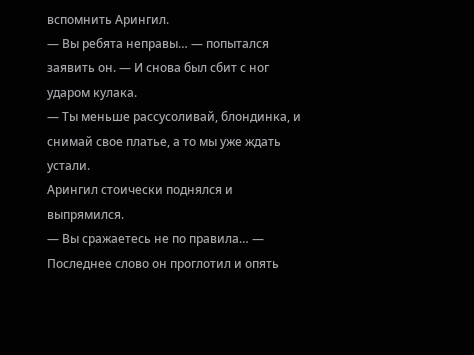вспомнить Арингил.
— Вы ребята неправы… — попытался заявить он. — И снова был сбит с ног ударом кулака.
— Ты меньше рассусоливай, блондинка, и снимай свое платье, а то мы уже ждать устали.
Арингил стоически поднялся и выпрямился.
— Вы сражаетесь не по правила… — Последнее слово он проглотил и опять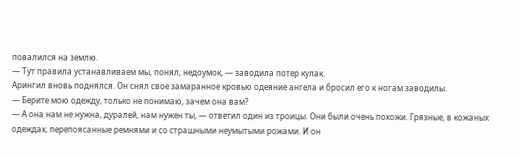повалился на землю.
— Тут правила устанавливаем мы, понял, недоумок, — заводила потер кулак.
Арингил вновь поднялся. Он снял свое замаранное кровью одеяние ангела и бросил его к ногам заводилы.
— Берите мою одежду, только не понимаю, зачем она вам?
— А она нам не нужна, дуралей, нам нужен ты, — ответил один из троицы. Они были очень похожи. Грязные, в кожаных одеждах, перепоясанные ремнями и со страшными неумытыми рожами. И он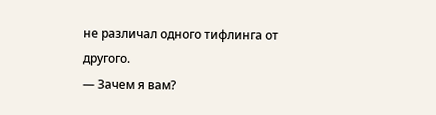не различал одного тифлинга от другого.
— Зачем я вам?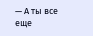— А ты все еще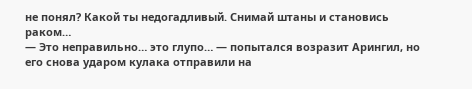не понял? Какой ты недогадливый. Снимай штаны и становись раком…
— Это неправильно… это глупо… — попытался возразит Арингил, но его снова ударом кулака отправили на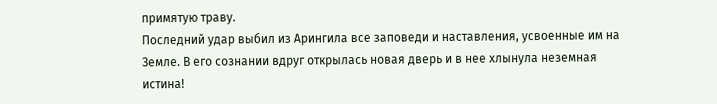примятую траву.
Последний удар выбил из Арингила все заповеди и наставления, усвоенные им на Земле. В его сознании вдруг открылась новая дверь и в нее хлынула неземная истина!